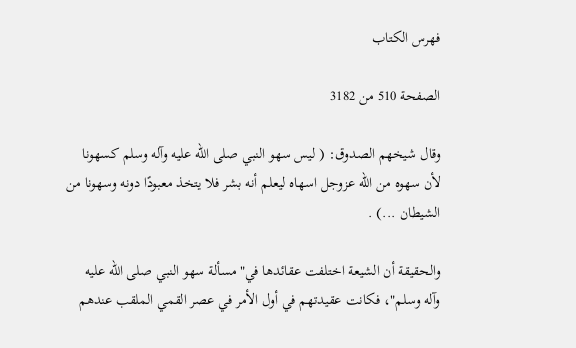فهرس الكتاب

الصفحة 510 من 3182

وقال شيخهم الصدوق: ( ليس سهو النبي صلى الله عليه وآله وسلم كسهونا لأن سهوه من الله عزوجل اسهاه ليعلم أنه بشر فلا يتخذ معبودًا دونه وسهونا من الشيطان ...) .

والحقيقة أن الشيعة اختلفت عقائدها في"مسألة سهو النبي صلى الله عليه وآله وسلم"، فكانت عقيدتهم في أول الأمر في عصر القمي الملقب عندهم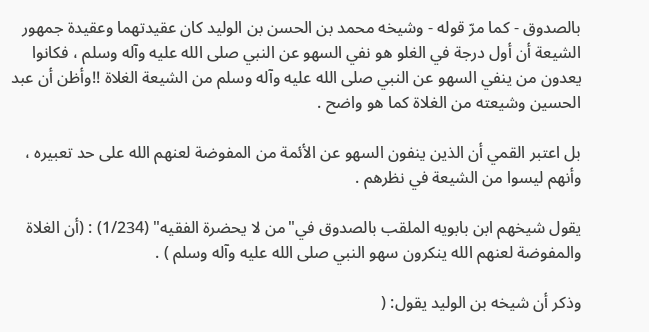بالصدوق - كما مرّ قوله - وشيخه محمد بن الحسن بن الوليد كان عقيدتهما وعقيدة جمهور الشيعة أن أول درجة في الغلو هو نفي السهو عن النبي صلى الله عليه وآله وسلم ، فكانوا يعدون من ينفي السهو عن النبي صلى الله عليه وآله وسلم من الشيعة الغلاة !!وأظن أن عبد الحسين وشيعته من الغلاة كما هو واضح .

بل اعتبر القمي أن الذين ينفون السهو عن الأئمة من المفوضة لعنهم الله على حد تعبيره ، وأنهم ليسوا من الشيعة في نظرهم .

يقول شيخهم ابن بابويه الملقب بالصدوق في"من لا يحضرة الفقيه" (1/234) : (أن الغلاة والمفوضة لعنهم الله ينكرون سهو النبي صلى الله عليه وآله وسلم ) .

وذكر أن شيخه بن الوليد يقول: (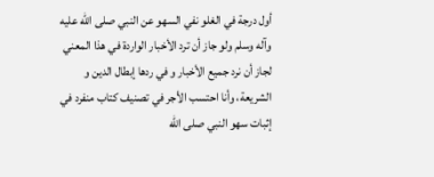أول درجة في الغلو نفي السهو عن النبي صلى الله عليه وآله وسلم ولو جاز أن ترد الأخبار الواردة في هذا المعني لجاز أن نرد جميع الأخبار و في ردها إبطال الدين و الشريعة، وأنا احتسب الأجر في تصنيف كتاب منفرد في إثبات سهو النبي صلى الله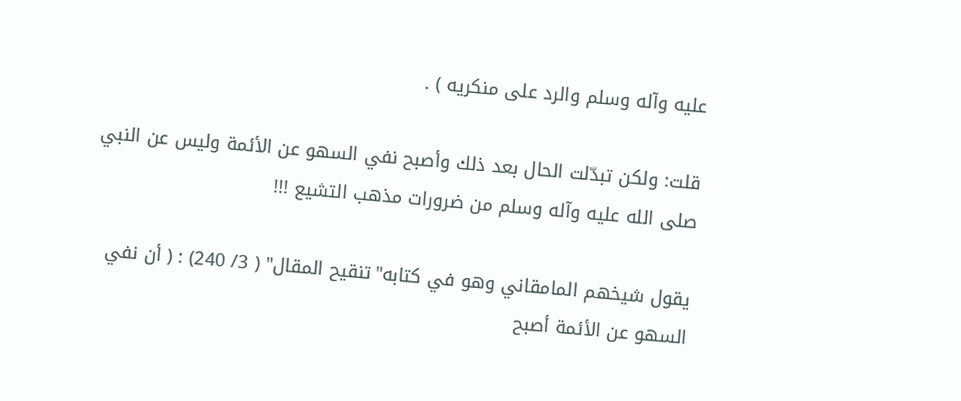عليه وآله وسلم والرد على منكريه ) .

قلت: ولكن تبدّلت الحال بعد ذلك وأصبح نفي السهو عن الأئمة وليس عن النبي صلى الله عليه وآله وسلم من ضرورات مذهب التشيع !!!

يقول شيخهم المامقاني وهو في كتابه"تنقيح المقال" ( 3/ 240) : ( أن نفي السهو عن الأئمة أصبح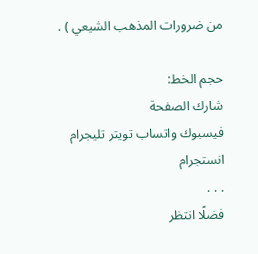من ضرورات المذهب الشيعي ) .

حجم الخط:
شارك الصفحة
فيسبوك واتساب تويتر تليجرام انستجرام
. . .
فضلًا انتظر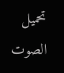تحميل الصوت